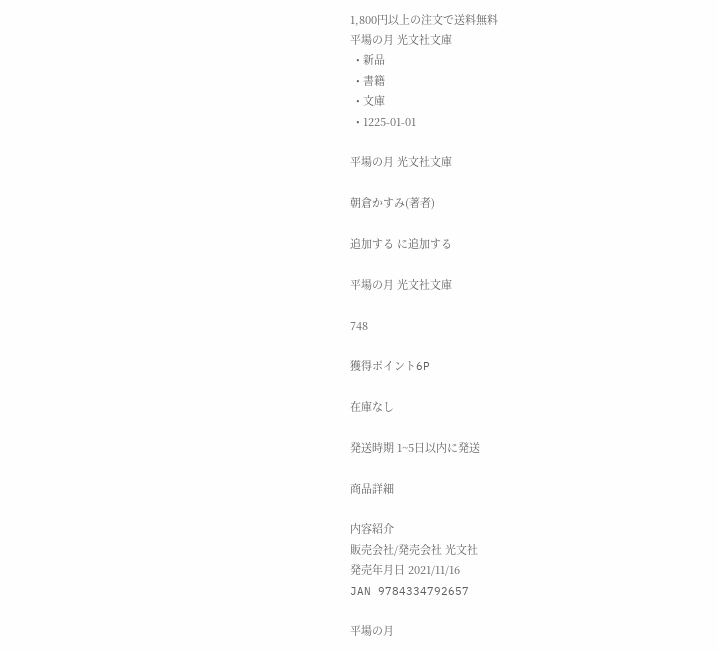1,800円以上の注文で送料無料
平場の月 光文社文庫
  • 新品
  • 書籍
  • 文庫
  • 1225-01-01

平場の月 光文社文庫

朝倉かすみ(著者)

追加する に追加する

平場の月 光文社文庫

748

獲得ポイント6P

在庫なし

発送時期 1~5日以内に発送

商品詳細

内容紹介
販売会社/発売会社 光文社
発売年月日 2021/11/16
JAN 9784334792657

平場の月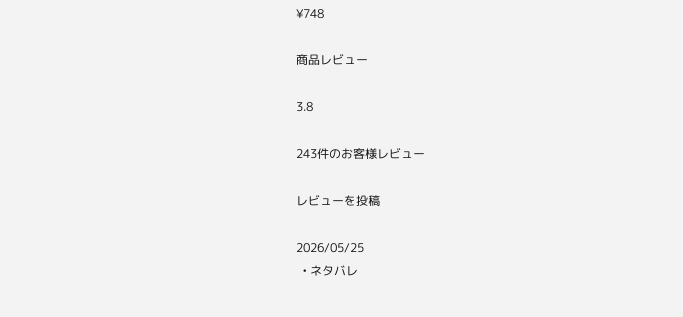¥748

商品レビュー

3.8

243件のお客様レビュー

レビューを投稿

2026/05/25
  • ネタバレ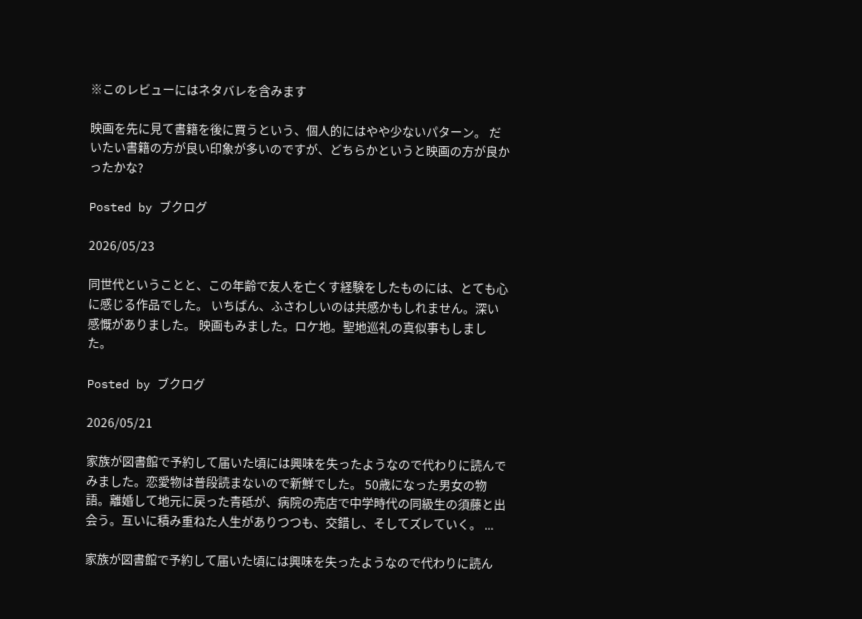※このレビューにはネタバレを含みます

映画を先に見て書籍を後に買うという、個人的にはやや少ないパターン。 だいたい書籍の方が良い印象が多いのですが、どちらかというと映画の方が良かったかな?

Posted by ブクログ

2026/05/23

同世代ということと、この年齢で友人を亡くす経験をしたものには、とても心に感じる作品でした。 いちばん、ふさわしいのは共感かもしれません。深い感慨がありました。 映画もみました。ロケ地。聖地巡礼の真似事もしました。

Posted by ブクログ

2026/05/21

家族が図書館で予約して届いた頃には興味を失ったようなので代わりに読んでみました。恋愛物は普段読まないので新鮮でした。 50歳になった男女の物語。離婚して地元に戻った青砥が、病院の売店で中学時代の同級生の須藤と出会う。互いに積み重ねた人生がありつつも、交錯し、そしてズレていく。 ...

家族が図書館で予約して届いた頃には興味を失ったようなので代わりに読ん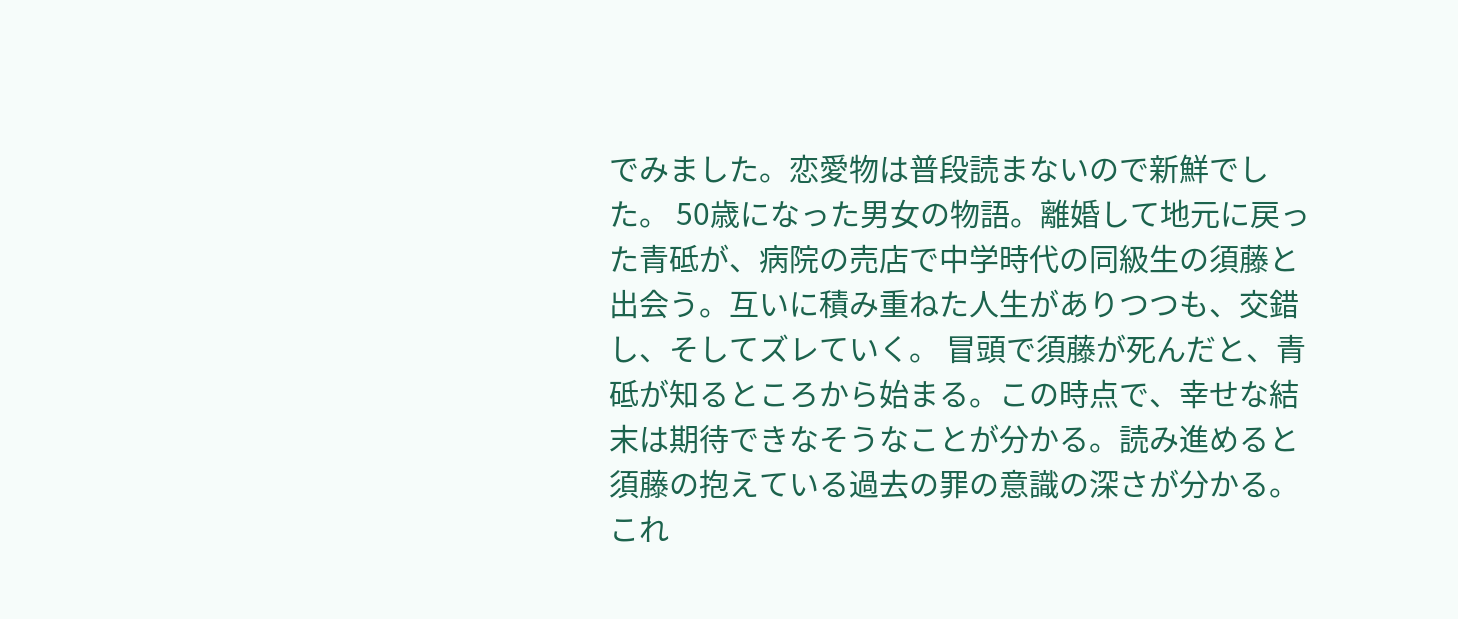でみました。恋愛物は普段読まないので新鮮でした。 50歳になった男女の物語。離婚して地元に戻った青砥が、病院の売店で中学時代の同級生の須藤と出会う。互いに積み重ねた人生がありつつも、交錯し、そしてズレていく。 冒頭で須藤が死んだと、青砥が知るところから始まる。この時点で、幸せな結末は期待できなそうなことが分かる。読み進めると須藤の抱えている過去の罪の意識の深さが分かる。これ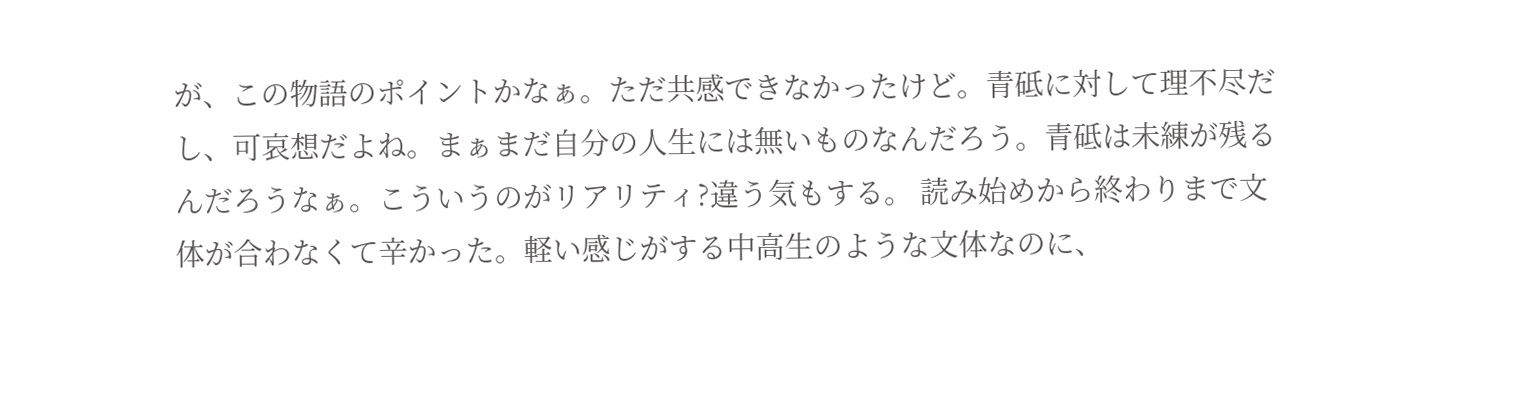が、この物語のポイントかなぁ。ただ共感できなかったけど。青砥に対して理不尽だし、可哀想だよね。まぁまだ自分の人生には無いものなんだろう。青砥は未練が残るんだろうなぁ。こういうのがリアリティ?違う気もする。 読み始めから終わりまで文体が合わなくて辛かった。軽い感じがする中高生のような文体なのに、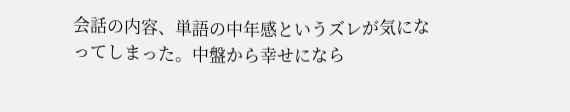会話の内容、単語の中年感というズレが気になってしまった。中盤から幸せになら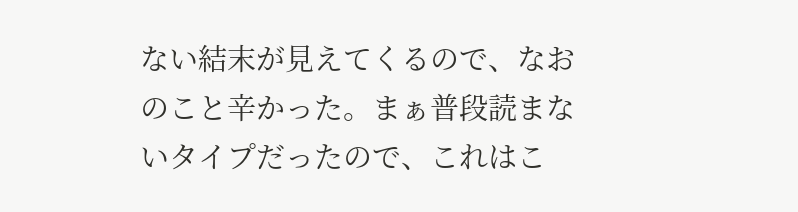ない結末が見えてくるので、なおのこと辛かった。まぁ普段読まないタイプだったので、これはこ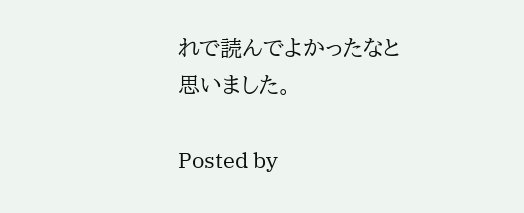れで読んでよかったなと思いました。

Posted by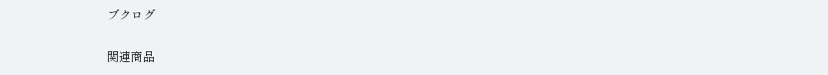ブクログ

関連商品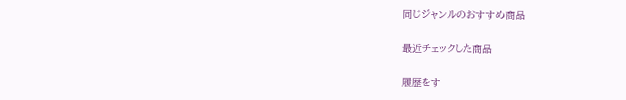同じジャンルのおすすめ商品

最近チェックした商品

履歴をす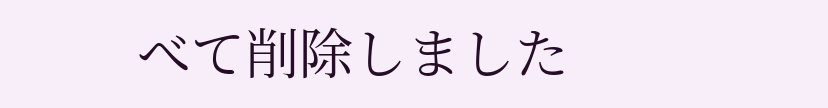べて削除しました